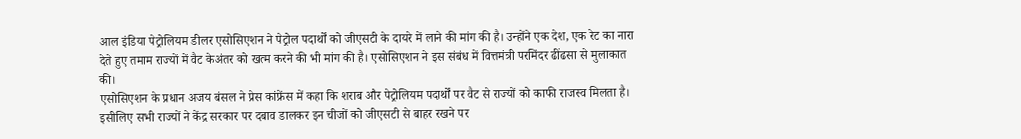आल इंडिया पेट्रोलियम डीलर एसोसिएशन ने पेट्रोल पदार्थों को जीएसटी के दायरे में लाने की मांग की है। उन्होंने एक देश, एक रेट का नारा देते हुए तमाम राज्यों में वैट केअंतर को खत्म करने की भी मांग की है। एसोसिएशन ने इस संबंध में वित्तमंत्री परमिंदर ढींढसा से मुलाकात की।
एसोसिएशन के प्रधान अजय बंसल ने प्रेस कांफ्रेंस में कहा कि शराब और पेट्रोलियम पदार्थों पर वैट से राज्यों को काफी राजस्व मिलता है। इसीलिए सभी राज्यों ने केंद्र सरकार पर दबाव डालकर इन चीजों को जीएसटी से बाहर रखने पर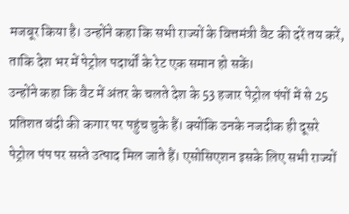मजबूर किया है। उन्होंने कहा कि सभी राज्यों के वित्तमंत्री वैट की दरें तय करें, ताकि देश भर में पेट्रोल पदार्थों के रेट एक समान हो सकें।
उन्होंने कहा कि वैट में अंतर के चलते देश के 53 हजार पेट्रोल पंपों में से 25 प्रतिशत बंदी की कगार पर पहुंच चुके हैं। क्योंकि उनके नजदीक ही दूसरे पेट्रोल पंप पर सस्ते उत्पाद मिल जाते हैं। एसोसिएशन इसके लिए सभी राज्यों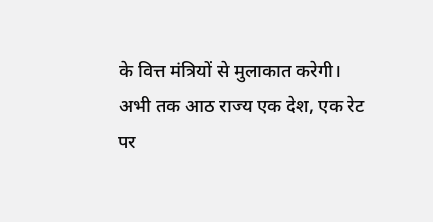के वित्त मंत्रियों से मुलाकात करेगी।
अभी तक आठ राज्य एक देश, एक रेट पर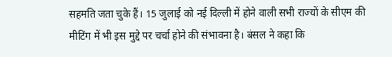सहमति जता चुके हैं। 15 जुलाई को नई दिल्ली में होने वाली सभी राज्यों के सीएम की मीटिंग में भी इस मुद्दे पर चर्चा होने की संभावना है। बंसल ने कहा कि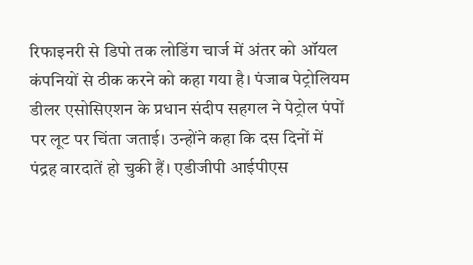रिफाइनरी से डिपो तक लोडिंग चार्ज में अंतर को ऑयल कंपनियों से ठीक करने को कहा गया है। पंजाब पेट्रोलियम डीलर एसोसिएशन के प्रधान संदीप सहगल ने पेट्रोल पंपों पर लूट पर चिंता जताई। उन्होंने कहा कि दस दिनों में पंद्रह वारदातें हो चुकी हैं। एडीजीपी आईपीएस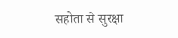सहोता से सुरक्षा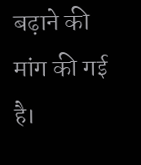बढ़ाने की मांग की गई है।